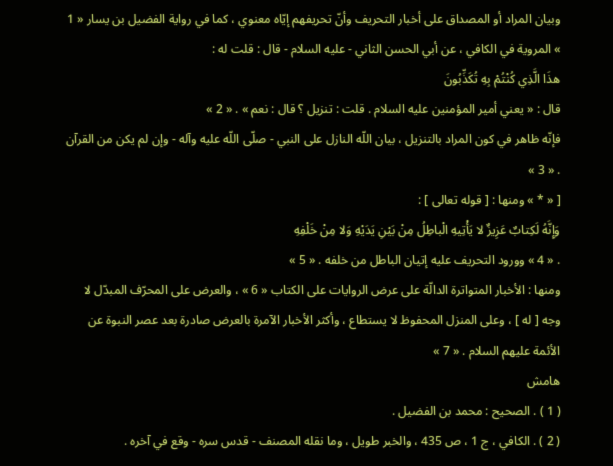وبيان المراد أو المصداق على أخبار التحريف وأنّ تحريفهم إيّاه معنوي ، كما في رواية الفضيل بن يسار « 1 » المروية في الكافي ، عن أبي الحسن الثاني - عليه السلام - قال : قلت له :
هذَا الَّذِي كُنْتُمْ بِهِ تُكَذِّبُونَ
قال : « يعني أمير المؤمنين عليه السلام . قلت : تنزيل ؟ قال : نعم » . « 2 »
فإنّه ظاهر في كون المراد بالتنزيل ، بيان اللّه النازل على النبي - صلّى اللّه عليه وآله - وإن لم يكن من القرآن . « 3 »
[ « * » ومنها : [ قوله تعالى ] :
وَإِنَّهُ لَكِتابٌ عَزِيزٌ لا يَأْتِيهِ الْباطِلُ مِنْ بَيْنِ يَدَيْهِ وَلا مِنْ خَلْفِهِ
. « 4 » وورود التحريف عليه إتيان الباطل من خلفه . « 5 »
ومنها : الأخبار المتواترة الدالّة على عرض الروايات على الكتاب « 6 » ، والعرض على المحرّف المبدّل لا وجه [ له ] ، وعلى المنزل المحفوظ لا يستطاع ، وأكثر الأخبار الآمرة بالعرض صادرة بعد عصر النبوة عن الأئمة عليهم السلام . « 7 »
هامش
( 1 ) . الصحيح : محمد بن الفضيل .
( 2 ) . الكافي ، ج 1 ، ص 435 ، والخبر طويل ، وما نقله المصنف - قدس سره - وقع في آخره .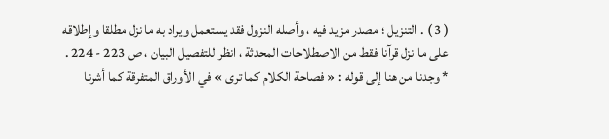( 3 ) . التنزيل ؛ مصدر مزيد فيه ، وأصله النزول فقد يستعمل ويراد به ما نزل مطلقا وإطلاقه على ما نزل قرآنا فقط من الاصطلاحات المحدثة ، انظر للتفصيل البيان ، ص 223 - 224 .
* وجدنا من هنا إلى قوله : « فصاحة الكلام كما ترى » في الأوراق المتفرقة كما أشرنا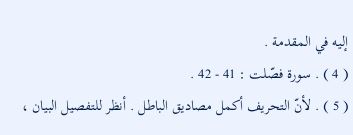إليه في المقدمة .
( 4 ) . سورة فصّلت : 41 - 42 .
( 5 ) . لأنّ التحريف أكمل مصاديق الباطل . أنظر للتفصيل البيان ،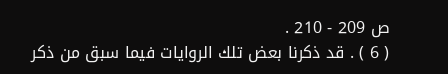ص 209 - 210 .
( 6 ) . قد ذكرنا بعض تلك الروايات فيما سبق من ذكر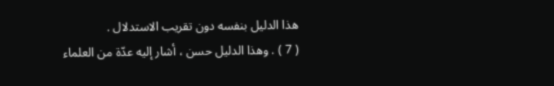هذا الدليل بنفسه دون تقريب الاستدلال .
( 7 ) . وهذا الدليل حسن ، أشار إليه عدّة من العلماء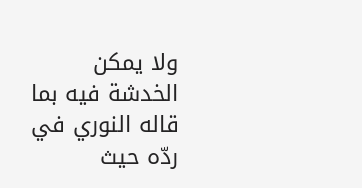ولا يمكن الخدشة فيه بما قاله النوري في ردّه حيث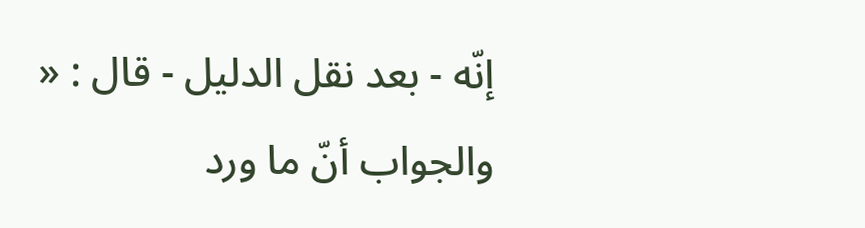إنّه - بعد نقل الدليل - قال : « والجواب أنّ ما ورد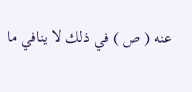عنه ( ص ) في ذلك لا ينافي ما